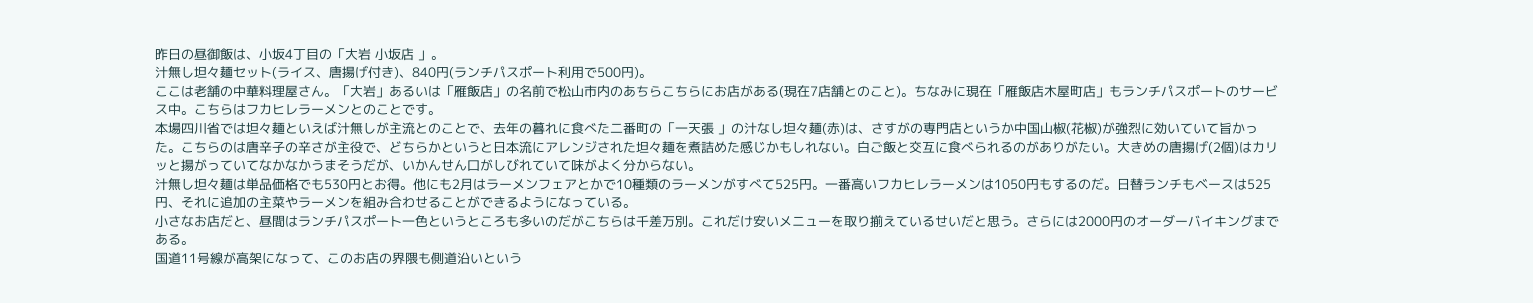昨日の昼御飯は、小坂4丁目の「大岩 小坂店 」。
汁無し坦々麺セット(ライス、唐揚げ付き)、840円(ランチパスポート利用で500円)。
ここは老舗の中華料理屋さん。「大岩」あるいは「雁飯店」の名前で松山市内のあちらこちらにお店がある(現在7店舗とのこと)。ちなみに現在「雁飯店木屋町店」もランチパスポートのサービス中。こちらはフカヒレラーメンとのことです。
本場四川省では坦々麺といえば汁無しが主流とのことで、去年の暮れに食べた二番町の「一天張 」の汁なし坦々麺(赤)は、さすがの専門店というか中国山椒(花椒)が強烈に効いていて旨かった。こちらのは唐辛子の辛さが主役で、どちらかというと日本流にアレンジされた坦々麺を煮詰めた感じかもしれない。白ご飯と交互に食べられるのがありがたい。大きめの唐揚げ(2個)はカリッと揚がっていてなかなかうまそうだが、いかんせん口がしびれていて味がよく分からない。
汁無し坦々麺は単品価格でも530円とお得。他にも2月はラーメンフェアとかで10種類のラーメンがすべて525円。一番高いフカヒレラーメンは1050円もするのだ。日替ランチもベースは525円、それに追加の主菜やラーメンを組み合わせることができるようになっている。
小さなお店だと、昼間はランチパスポート一色というところも多いのだがこちらは千差万別。これだけ安いメニューを取り揃えているせいだと思う。さらには2000円のオーダーバイキングまである。
国道11号線が高架になって、このお店の界隈も側道沿いという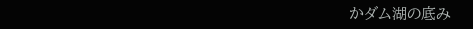かダム湖の底み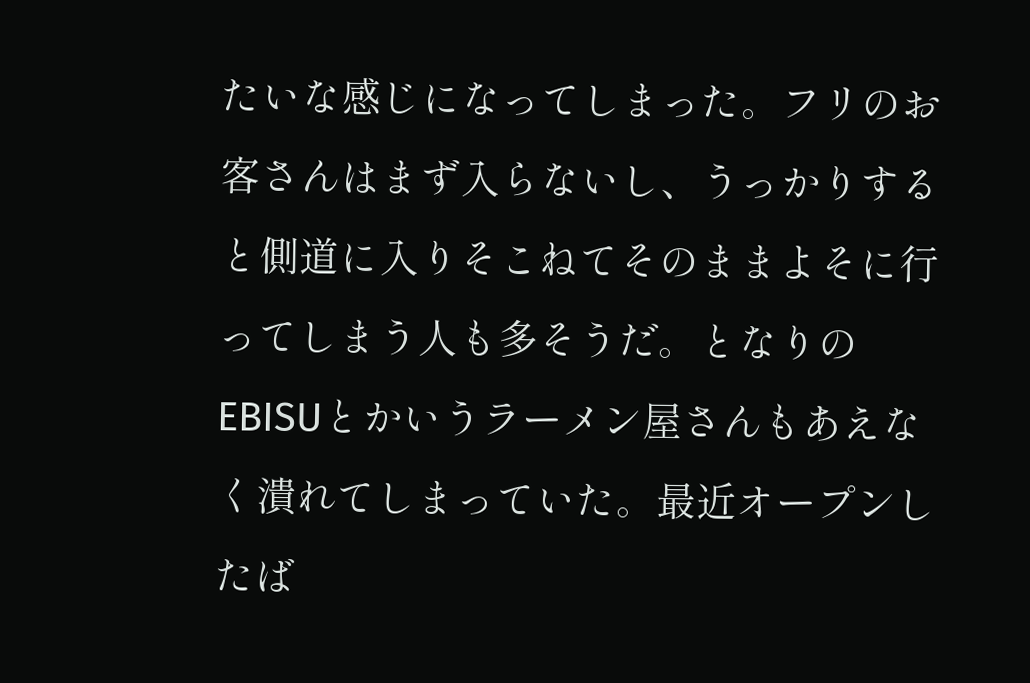たいな感じになってしまった。フリのお客さんはまず入らないし、うっかりすると側道に入りそこねてそのままよそに行ってしまう人も多そうだ。となりのEBISUとかいうラーメン屋さんもあえなく潰れてしまっていた。最近オープンしたば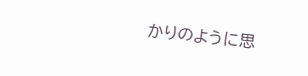かりのように思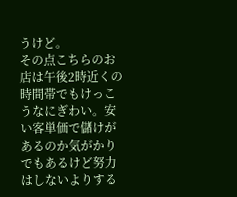うけど。
その点こちらのお店は午後2時近くの時間帯でもけっこうなにぎわい。安い客単価で儲けがあるのか気がかりでもあるけど努力はしないよりする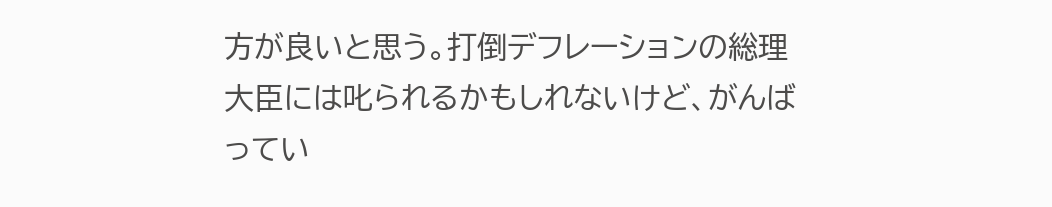方が良いと思う。打倒デフレーションの総理大臣には叱られるかもしれないけど、がんばってい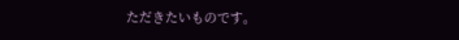ただきたいものです。